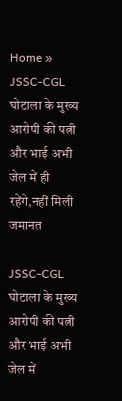Home » JSSC-CGL घोटाला के मुख्य आरोपी की पत्नी और भाई अभी जेल में ही रहेंगे,नहीं मिली जमानत

JSSC-CGL घोटाला के मुख्य आरोपी की पत्नी और भाई अभी जेल में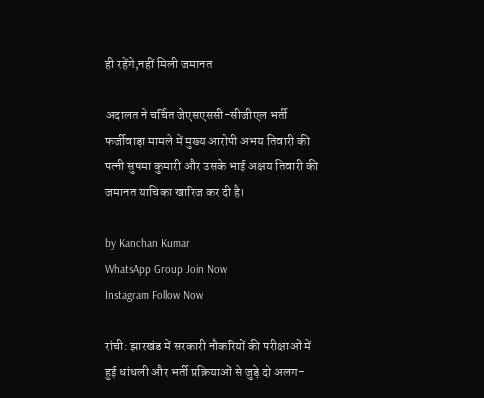ही रहेंगे,नहीं मिली जमानत

अदालत ने चर्चित जेएसएससी-सीजीएल भर्ती फर्जीवाड़ा मामले में मुख्य आरोपी अभय तिवारी की पत्नी सुषमा कुमारी और उसके भाई अक्षय तिवारी की जमानत याचिका खारिज कर दी है।

by Kanchan Kumar
WhatsApp Group Join Now
Instagram Follow Now

रांची: झारखंड में सरकारी नौकरियों की परीक्षाओं में हुई धांधली और भर्ती प्रक्रियाओं से जुड़े दो अलग-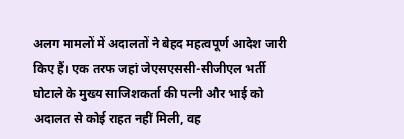अलग मामलों में अदालतों ने बेहद महत्वपूर्ण आदेश जारी किए हैं। एक तरफ जहां जेएसएससी-सीजीएल भर्ती घोटाले के मुख्य साजिशकर्ता की पत्नी और भाई को अदालत से कोई राहत नहीं मिली, वह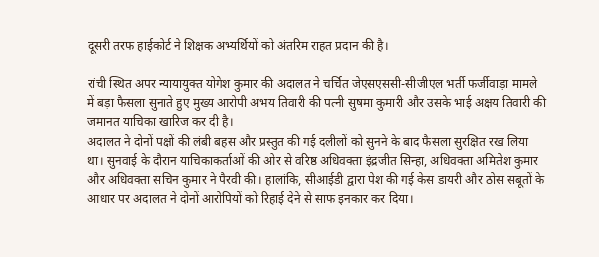दूसरी तरफ हाईकोर्ट ने शिक्षक अभ्यर्थियों को अंतरिम राहत प्रदान की है।

रांची स्थित अपर न्यायायुक्त योगेश कुमार की अदालत ने चर्चित जेएसएससी-सीजीएल भर्ती फर्जीवाड़ा मामले में बड़ा फैसला सुनाते हुए मुख्य आरोपी अभय तिवारी की पत्नी सुषमा कुमारी और उसके भाई अक्षय तिवारी की जमानत याचिका खारिज कर दी है।
अदालत ने दोनों पक्षों की लंबी बहस और प्रस्तुत की गई दलीलों को सुनने के बाद फैसला सुरक्षित रख लिया था। सुनवाई के दौरान याचिकाकर्ताओं की ओर से वरिष्ठ अधिवक्ता इंद्रजीत सिन्हा, अधिवक्ता अमितेश कुमार और अधिवक्ता सचिन कुमार ने पैरवी की। हालांकि, सीआईडी द्वारा पेश की गई केस डायरी और ठोस सबूतों के आधार पर अदालत ने दोनों आरोपियों को रिहाई देने से साफ इनकार कर दिया।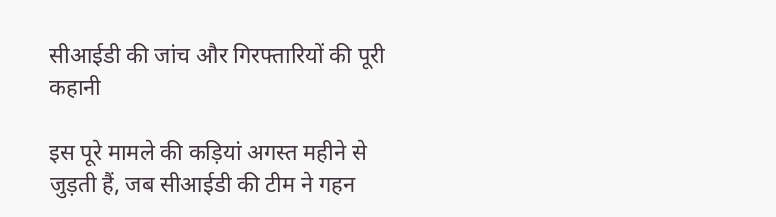सीआईडी की जांच और गिरफ्तारियों की पूरी कहानी

इस पूरे मामले की कड़ियां अगस्त महीने से जुड़ती हैं, जब सीआईडी की टीम ने गहन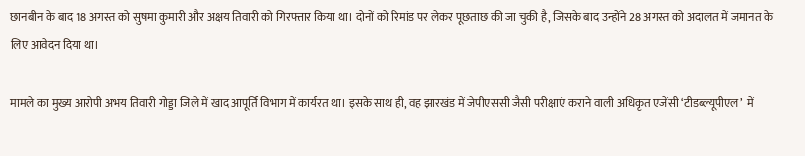छानबीन के बाद 18 अगस्त को सुषमा कुमारी और अक्षय तिवारी को गिरफ्तार किया था। दोनों को रिमांड पर लेकर पूछताछ की जा चुकी है, जिसके बाद उन्होंने 28 अगस्त को अदालत में जमानत के लिए आवेदन दिया था।

मामले का मुख्य आरोपी अभय तिवारी गोड्डा जिले में खाद आपूर्ति विभाग में कार्यरत था। इसके साथ ही, वह झारखंड में जेपीएससी जैसी परीक्षाएं कराने वाली अधिकृत एजेंसी ‘टीडब्ल्यूपीएल’  में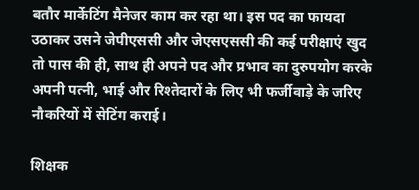बतौर मार्केटिंग मैनेजर काम कर रहा था। इस पद का फायदा उठाकर उसने जेपीएससी और जेएसएससी की कई परीक्षाएं खुद तो पास की ही, साथ ही अपने पद और प्रभाव का दुरुपयोग करके अपनी पत्नी, भाई और रिश्तेदारों के लिए भी फर्जीवाड़े के जरिए नौकरियों में सेटिंग कराई।

शिक्षक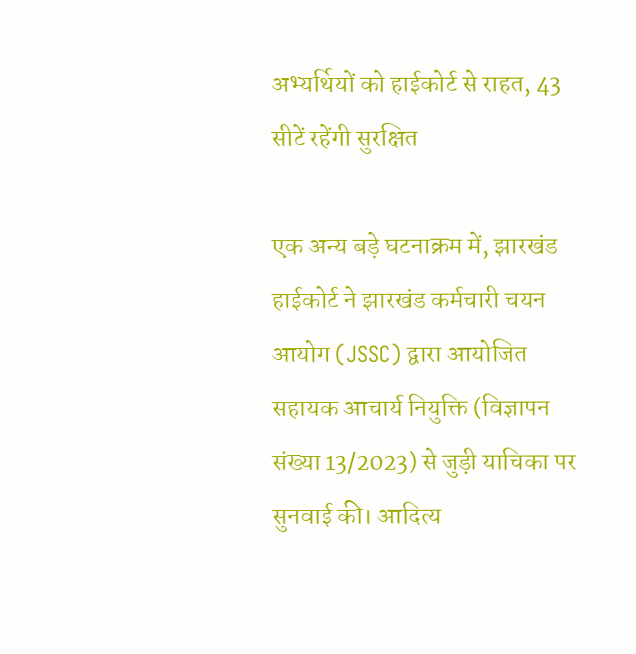अभ्यर्थियों को हाईकोर्ट से राहत, 43 सीटें रहेंगी सुरक्षित

एक अन्य बड़े घटनाक्रम में, झारखंड हाईकोर्ट ने झारखंड कर्मचारी चयन आयोग (JSSC) द्वारा आयोजित सहायक आचार्य नियुक्ति (विज्ञापन संख्या 13/2023) से जुड़ी याचिका पर सुनवाई की। आदित्य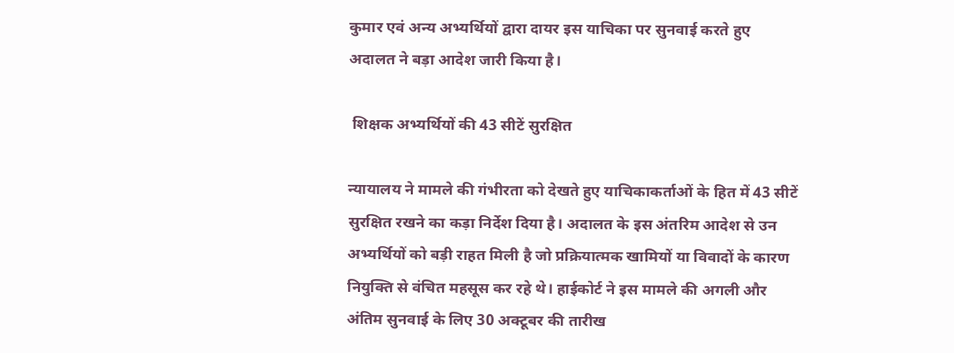कुमार एवं अन्य अभ्यर्थियों द्वारा दायर इस याचिका पर सुनवाई करते हुए अदालत ने बड़ा आदेश जारी किया है।

 शिक्षक अभ्यर्थियों की 43 सीटें सुरक्षित

न्यायालय ने मामले की गंभीरता को देखते हुए याचिकाकर्ताओं के हित में 43 सीटें सुरक्षित रखने का कड़ा निर्देश दिया है। अदालत के इस अंतरिम आदेश से उन अभ्यर्थियों को बड़ी राहत मिली है जो प्रक्रियात्मक खामियों या विवादों के कारण नियुक्ति से वंचित महसूस कर रहे थे। हाईकोर्ट ने इस मामले की अगली और अंतिम सुनवाई के लिए 30 अक्टूबर की तारीख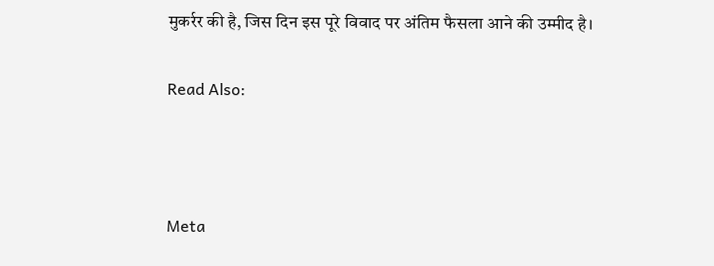मुकर्रर की है, जिस दिन इस पूरे विवाद पर अंतिम फैसला आने की उम्मीद है।

Read Also:



Meta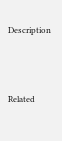Description



Related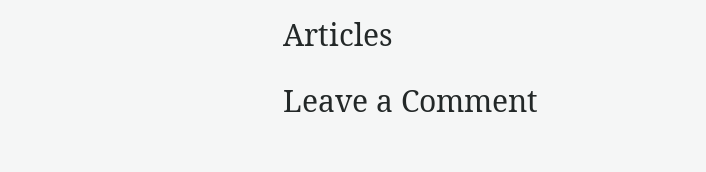Articles

Leave a Comment